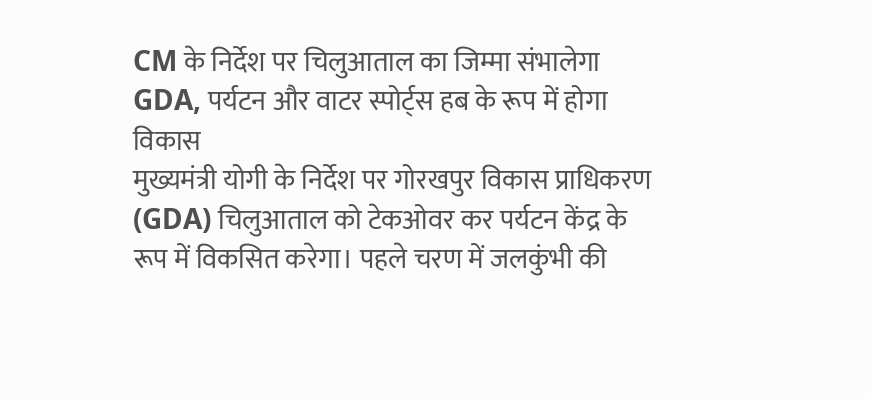CM के निर्देश पर चिलुआताल का जिम्मा संभालेगा GDA, पर्यटन और वाटर स्पोर्ट्स हब के रूप में होगा विकास
मुख्यमंत्री योगी के निर्देश पर गोरखपुर विकास प्राधिकरण (GDA) चिलुआताल को टेकओवर कर पर्यटन केंद्र के रूप में विकसित करेगा। पहले चरण में जलकुंभी की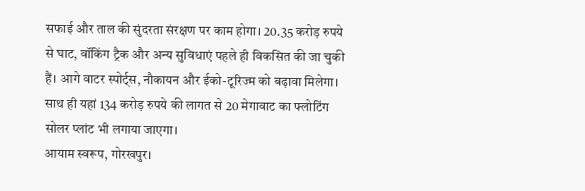सफाई और ताल की सुंदरता संरक्षण पर काम होगा। 20.35 करोड़ रुपये से घाट, वॉकिंग ट्रैक और अन्य सुविधाएं पहले ही विकसित की जा चुकी हैं। आगे वाटर स्पोर्ट्स, नौकायन और ईको-टूरिज्म को बढ़ावा मिलेगा। साथ ही यहां 134 करोड़ रुपये की लागत से 20 मेगावाट का फ्लोटिंग सोलर प्लांट भी लगाया जाएगा।
आयाम स्वरूप, गोरखपुर।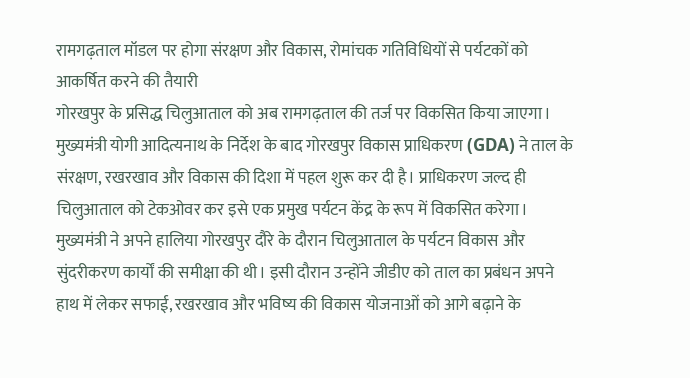रामगढ़ताल मॉडल पर होगा संरक्षण और विकास, रोमांचक गतिविधियों से पर्यटकों को आकर्षित करने की तैयारी
गोरखपुर के प्रसिद्ध चिलुआताल को अब रामगढ़ताल की तर्ज पर विकसित किया जाएगा। मुख्यमंत्री योगी आदित्यनाथ के निर्देश के बाद गोरखपुर विकास प्राधिकरण (GDA) ने ताल के संरक्षण, रखरखाव और विकास की दिशा में पहल शुरू कर दी है। प्राधिकरण जल्द ही चिलुआताल को टेकओवर कर इसे एक प्रमुख पर्यटन केंद्र के रूप में विकसित करेगा।
मुख्यमंत्री ने अपने हालिया गोरखपुर दौरे के दौरान चिलुआताल के पर्यटन विकास और सुंदरीकरण कार्यों की समीक्षा की थी। इसी दौरान उन्होंने जीडीए को ताल का प्रबंधन अपने हाथ में लेकर सफाई, रखरखाव और भविष्य की विकास योजनाओं को आगे बढ़ाने के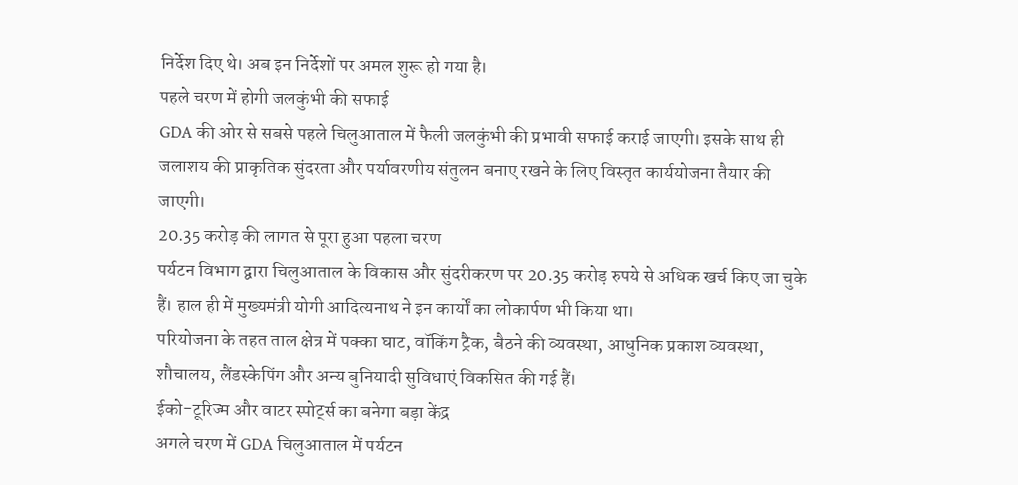निर्देश दिए थे। अब इन निर्देशों पर अमल शुरू हो गया है।
पहले चरण में होगी जलकुंभी की सफाई
GDA की ओर से सबसे पहले चिलुआताल में फैली जलकुंभी की प्रभावी सफाई कराई जाएगी। इसके साथ ही जलाशय की प्राकृतिक सुंदरता और पर्यावरणीय संतुलन बनाए रखने के लिए विस्तृत कार्ययोजना तैयार की जाएगी।
20.35 करोड़ की लागत से पूरा हुआ पहला चरण
पर्यटन विभाग द्वारा चिलुआताल के विकास और सुंदरीकरण पर 20.35 करोड़ रुपये से अधिक खर्च किए जा चुके हैं। हाल ही में मुख्यमंत्री योगी आदित्यनाथ ने इन कार्यों का लोकार्पण भी किया था।
परियोजना के तहत ताल क्षेत्र में पक्का घाट, वॉकिंग ट्रैक, बैठने की व्यवस्था, आधुनिक प्रकाश व्यवस्था, शौचालय, लैंडस्केपिंग और अन्य बुनियादी सुविधाएं विकसित की गई हैं।
ईको-टूरिज्म और वाटर स्पोर्ट्स का बनेगा बड़ा केंद्र
अगले चरण में GDA चिलुआताल में पर्यटन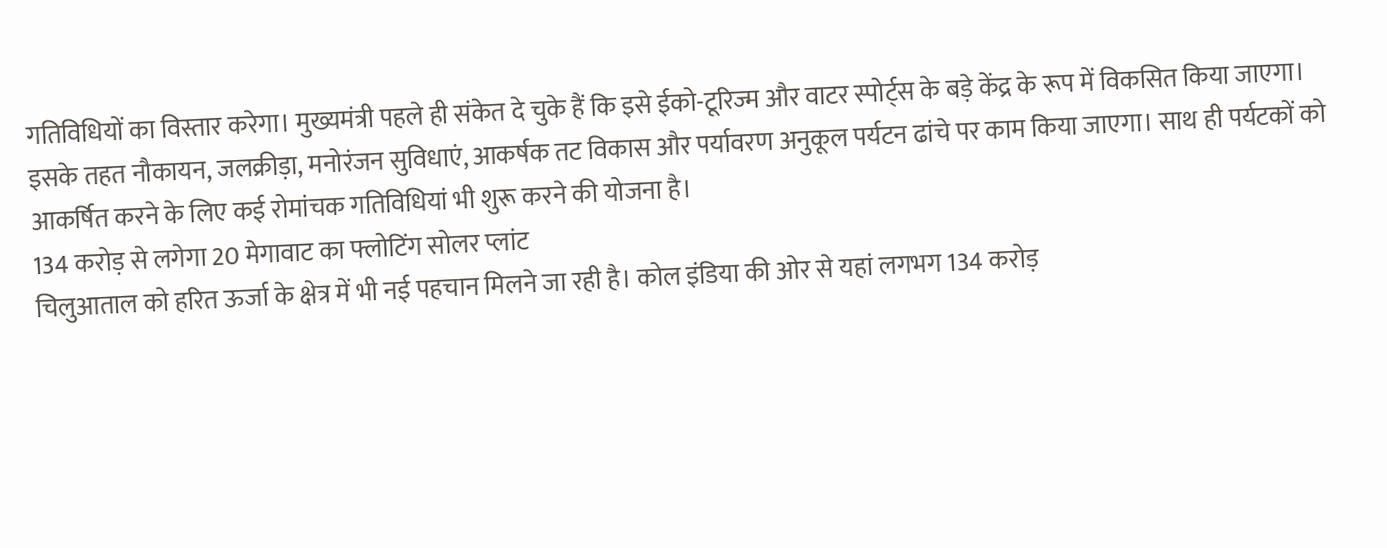गतिविधियों का विस्तार करेगा। मुख्यमंत्री पहले ही संकेत दे चुके हैं कि इसे ईको-टूरिज्म और वाटर स्पोर्ट्स के बड़े केंद्र के रूप में विकसित किया जाएगा।
इसके तहत नौकायन, जलक्रीड़ा, मनोरंजन सुविधाएं, आकर्षक तट विकास और पर्यावरण अनुकूल पर्यटन ढांचे पर काम किया जाएगा। साथ ही पर्यटकों को आकर्षित करने के लिए कई रोमांचक गतिविधियां भी शुरू करने की योजना है।
134 करोड़ से लगेगा 20 मेगावाट का फ्लोटिंग सोलर प्लांट
चिलुआताल को हरित ऊर्जा के क्षेत्र में भी नई पहचान मिलने जा रही है। कोल इंडिया की ओर से यहां लगभग 134 करोड़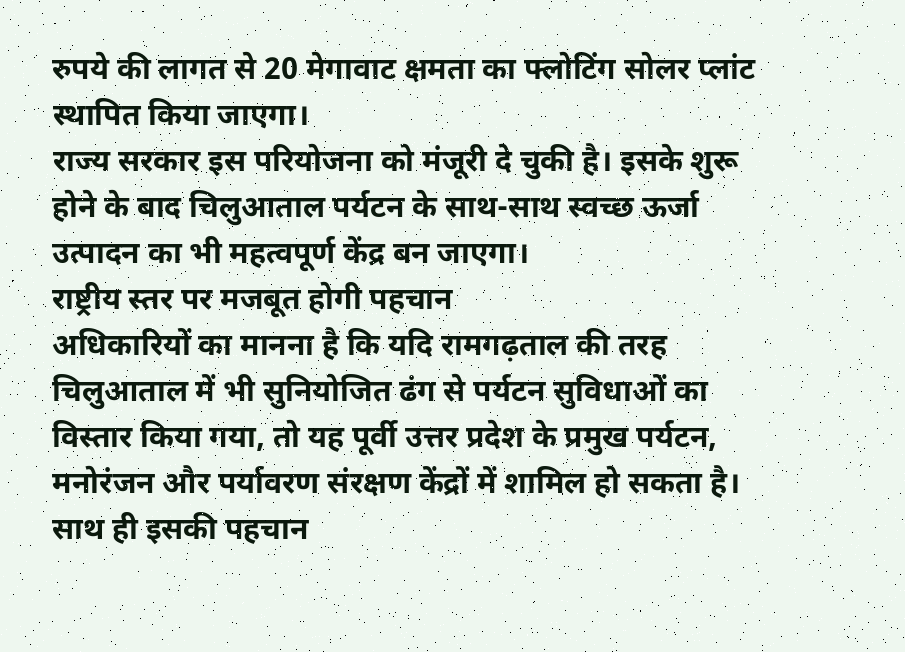रुपये की लागत से 20 मेगावाट क्षमता का फ्लोटिंग सोलर प्लांट स्थापित किया जाएगा।
राज्य सरकार इस परियोजना को मंजूरी दे चुकी है। इसके शुरू होने के बाद चिलुआताल पर्यटन के साथ-साथ स्वच्छ ऊर्जा उत्पादन का भी महत्वपूर्ण केंद्र बन जाएगा।
राष्ट्रीय स्तर पर मजबूत होगी पहचान
अधिकारियों का मानना है कि यदि रामगढ़ताल की तरह चिलुआताल में भी सुनियोजित ढंग से पर्यटन सुविधाओं का विस्तार किया गया, तो यह पूर्वी उत्तर प्रदेश के प्रमुख पर्यटन, मनोरंजन और पर्यावरण संरक्षण केंद्रों में शामिल हो सकता है। साथ ही इसकी पहचान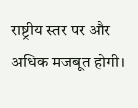राष्ट्रीय स्तर पर और अधिक मजबूत होगी।